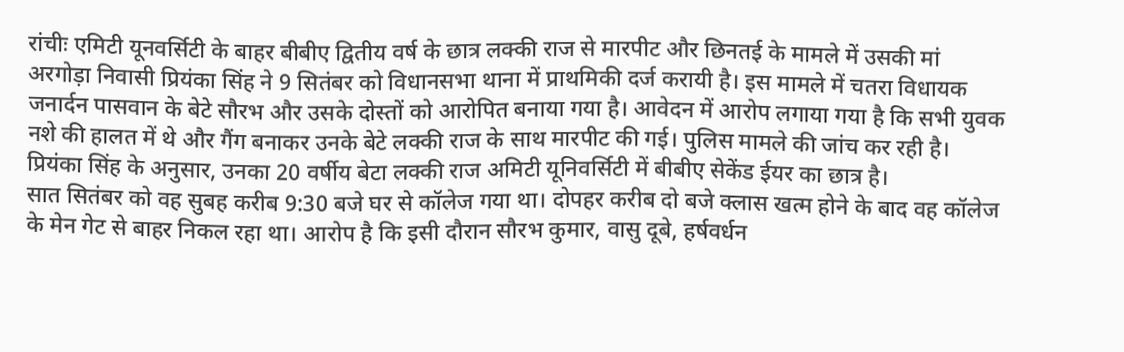रांचीः एमिटी यूनवर्सिटी के बाहर बीबीए द्वितीय वर्ष के छात्र लक्की राज से मारपीट और छिनतई के मामले में उसकी मां अरगोड़ा निवासी प्रियंका सिंह ने 9 सितंबर को विधानसभा थाना में प्राथमिकी दर्ज करायी है। इस मामले में चतरा विधायक जनार्दन पासवान के बेटे सौरभ और उसके दोस्तों को आरोपित बनाया गया है। आवेदन में आरोप लगाया गया है कि सभी युवक नशे की हालत में थे और गैंग बनाकर उनके बेटे लक्की राज के साथ मारपीट की गई। पुलिस मामले की जांच कर रही है। प्रियंका सिंह के अनुसार, उनका 20 वर्षीय बेटा लक्की राज अमिटी यूनिवर्सिटी में बीबीए सेकेंड ईयर का छात्र है।
सात सितंबर को वह सुबह करीब 9:30 बजे घर से कॉलेज गया था। दोपहर करीब दो बजे क्लास खत्म होने के बाद वह कॉलेज के मेन गेट से बाहर निकल रहा था। आरोप है कि इसी दौरान सौरभ कुमार, वासु दूबे, हर्षवर्धन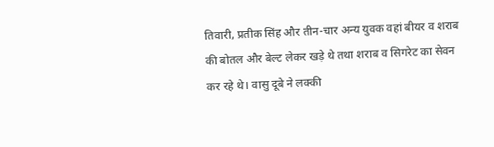तिवारी, प्रतीक सिंह और तीन-चार अन्य युवक वहां बीयर व शराब की बोतल और बेल्ट लेकर खड़े थे तथा शराब व सिगरेट का सेवन कर रहे थे। वासु दूबे ने लक्की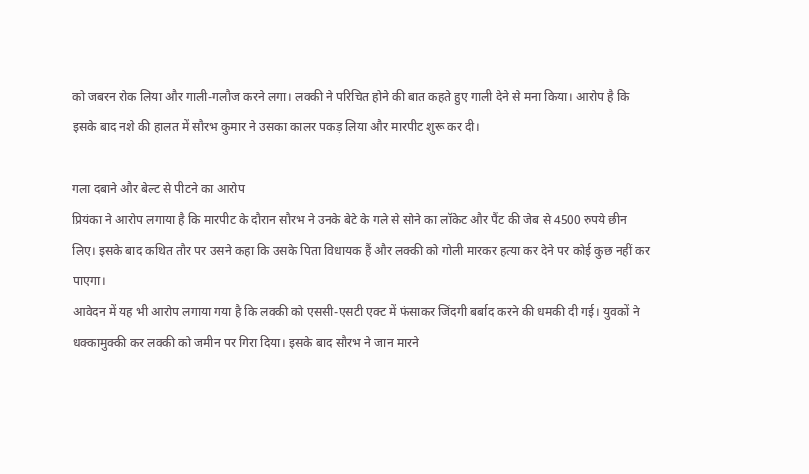को जबरन रोक लिया और गाली-गलौज करने लगा। लक्की ने परिचित होने की बात कहते हुए गाली देने से मना किया। आरोप है कि इसके बाद नशे की हालत में सौरभ कुमार ने उसका कालर पकड़ लिया और मारपीट शुरू कर दी।

गला दबाने और बेल्ट से पीटने का आरोप
प्रियंका ने आरोप लगाया है कि मारपीट के दौरान सौरभ ने उनके बेटे के गले से सोने का लॉकेट और पैंट की जेब से 4500 रुपये छीन लिए। इसके बाद कथित तौर पर उसने कहा कि उसके पिता विधायक हैं और लक्की को गोली मारकर हत्या कर देने पर कोई कुछ नहीं कर पाएगा।
आवेदन में यह भी आरोप लगाया गया है कि लक्की को एससी-एसटी एक्ट में फंसाकर जिंदगी बर्बाद करने की धमकी दी गई। युवकों ने धक्कामुक्की कर लक्की को जमीन पर गिरा दिया। इसके बाद सौरभ ने जान मारने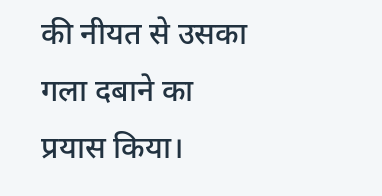की नीयत से उसका गला दबाने का प्रयास किया।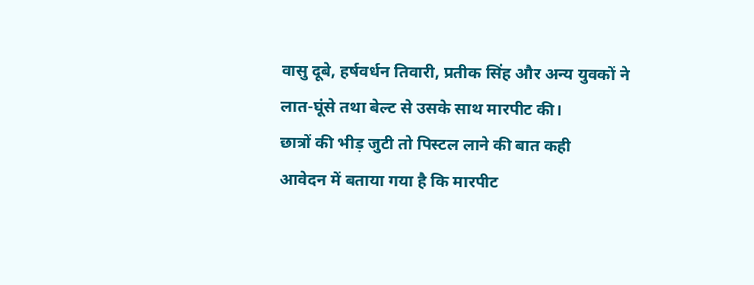वासु दूबे, हर्षवर्धन तिवारी, प्रतीक सिंह और अन्य युवकों ने लात-घूंसे तथा बेल्ट से उसके साथ मारपीट की।
छात्रों की भीड़ जुटी तो पिस्टल लाने की बात कही
आवेदन में बताया गया है कि मारपीट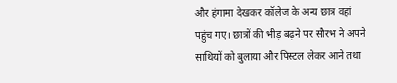और हंगामा देखकर कॉलेज के अन्य छात्र वहां पहुंच गए। छात्रों की भीड़ बढ़ने पर सौरभ ने अपने साथियों को बुलाया और पिस्टल लेकर आने तथा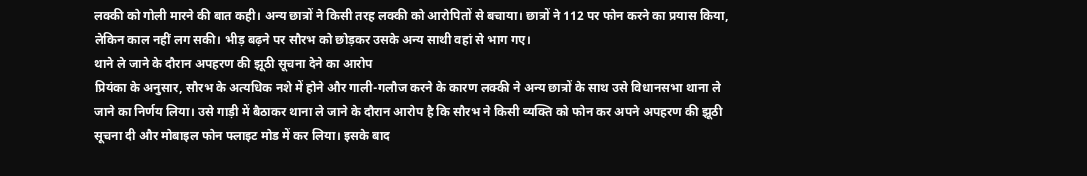लक्की को गोली मारने की बात कही। अन्य छात्रों ने किसी तरह लक्की को आरोपितों से बचाया। छात्रों ने 112 पर फोन करने का प्रयास किया, लेकिन काल नहीं लग सकी। भीड़ बढ़ने पर सौरभ को छोड़कर उसके अन्य साथी वहां से भाग गए।
थाने ले जाने के दौरान अपहरण की झूठी सूचना देने का आरोप
प्रियंका के अनुसार, सौरभ के अत्यधिक नशे में होने और गाली-गलौज करने के कारण लक्की ने अन्य छात्रों के साथ उसे विधानसभा थाना ले जाने का निर्णय लिया। उसे गाड़ी में बैठाकर थाना ले जाने के दौरान आरोप है कि सौरभ ने किसी व्यक्ति को फोन कर अपने अपहरण की झूठी सूचना दी और मोबाइल फोन फ्लाइट मोड में कर लिया। इसके बाद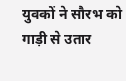युवकों ने सौरभ को गाड़ी से उतार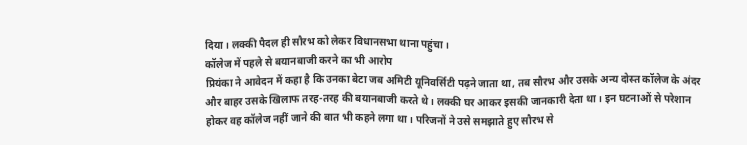दिया। लक्की पैदल ही सौरभ को लेकर विधानसभा थाना पहुंचा।
कॉलेज में पहले से बयानबाजी करने का भी आरोप
प्रियंका ने आवेदन में कहा है कि उनका बेटा जब अमिटी यूनिवर्सिटी पढ़ने जाता था, तब सौरभ और उसके अन्य दोस्त कॉलेज के अंदर और बाहर उसके खिलाफ तरह-तरह की बयानबाजी करते थे। लक्की घर आकर इसकी जानकारी देता था। इन घटनाओं से परेशान होकर वह कॉलेज नहीं जाने की बात भी कहने लगा था। परिजनों ने उसे समझाते हुए सौरभ से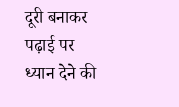दूरी बनाकर पढ़ाई पर ध्यान देने की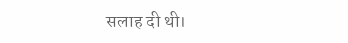सलाह दी थी।